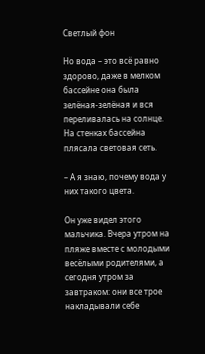Светлый фон

Но вода – это всё равно здорово, даже в мелком бассейне она была зелёная-зелёная и вся переливалась на солнце. На стенках бассейна плясала световая сеть.

– А я знаю, почему вода у них такого цвета.

Он уже видел этого мальчика. Вчера утром на пляже вместе с молодыми весёлыми родителями, а сегодня утром за завтраком: они все трое накладывали себе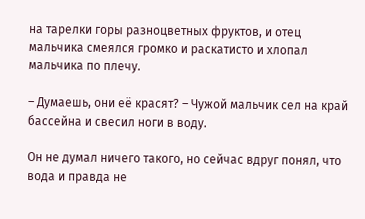на тарелки горы разноцветных фруктов, и отец мальчика смеялся громко и раскатисто и хлопал мальчика по плечу.

– Думаешь, они её красят? – Чужой мальчик сел на край бассейна и свесил ноги в воду.

Он не думал ничего такого, но сейчас вдруг понял, что вода и правда не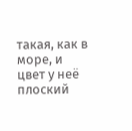такая, как в море, и цвет у неё плоский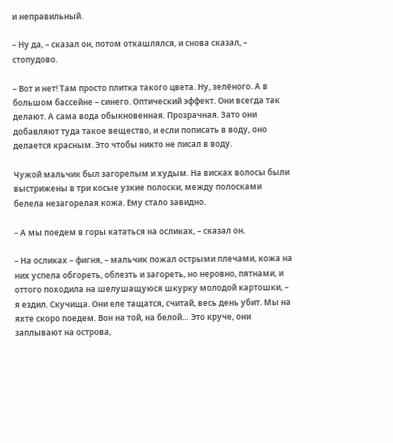и неправильный.

– Ну да, – сказал он, потом откашлялся, и снова сказал, – стопудово.

– Вот и нет! Там просто плитка такого цвета. Ну, зелёного. А в большом бассейне – синего. Оптический эффект. Они всегда так делают. А сама вода обыкновенная. Прозрачная. Зато они добавляют туда такое вещество, и если пописать в воду, оно делается красным. Это чтобы никто не писал в воду.

Чужой мальчик был загорелым и худым. На висках волосы были выстрижены в три косые узкие полоски, между полосками белела незагорелая кожа. Ему стало завидно.

– А мы поедем в горы кататься на осликах, – сказал он.

– На осликах – фигня, – мальчик пожал острыми плечами, кожа на них успела обгореть, облезть и загореть, но неровно, пятнами, и оттого походила на шелушащуюся шкурку молодой картошки, – я ездил. Скучища. Они еле тащатся, считай, весь день убит. Мы на яхте скоро поедем. Вон на той, на белой… Это круче, они заплывают на острова,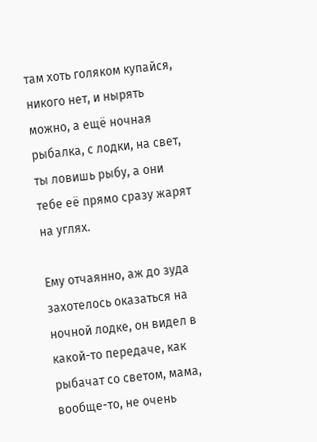там хоть голяком купайся, никого нет, и нырять можно, а ещё ночная рыбалка, с лодки, на свет, ты ловишь рыбу, а они тебе её прямо сразу жарят на углях.

Ему отчаянно, аж до зуда захотелось оказаться на ночной лодке, он видел в какой-то передаче, как рыбачат со светом, мама, вообще-то, не очень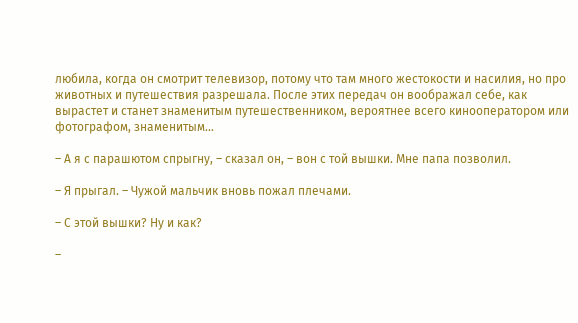любила, когда он смотрит телевизор, потому что там много жестокости и насилия, но про животных и путешествия разрешала. После этих передач он воображал себе, как вырастет и станет знаменитым путешественником, вероятнее всего кинооператором или фотографом, знаменитым…

– А я с парашютом спрыгну, – сказал он, – вон с той вышки. Мне папа позволил.

– Я прыгал. – Чужой мальчик вновь пожал плечами.

– С этой вышки? Ну и как?

–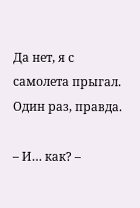Да нет, я с самолета прыгал. Один раз, правда.

– И… как? –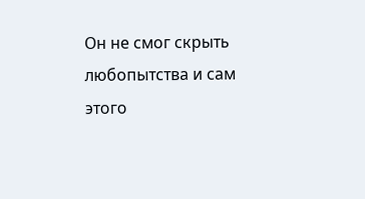Он не смог скрыть любопытства и сам этого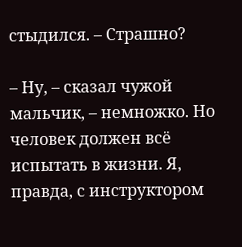стыдился. – Страшно?

– Ну, – сказал чужой мальчик, – немножко. Но человек должен всё испытать в жизни. Я, правда, с инструктором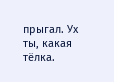прыгал. Ух ты, какая тёлка.